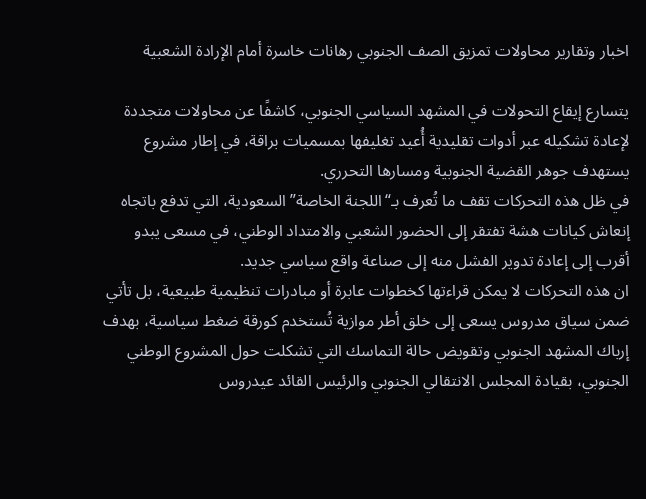اخبار وتقارير محاولات تمزيق الصف الجنوبي رهانات خاسرة أمام الإرادة الشعبية

يتسارع إيقاع التحولات في المشهد السياسي الجنوبي، كاشفًا عن محاولات متجددة لإعادة تشكيله عبر أدوات تقليدية أُعيد تغليفها بمسميات براقة، في إطار مشروع يستهدف جوهر القضية الجنوبية ومسارها التحرري.
في ظل هذه التحركات تقف ما تُعرف بـ“اللجنة الخاصة” السعودية، التي تدفع باتجاه إنعاش كيانات هشة تفتقر إلى الحضور الشعبي والامتداد الوطني، في مسعى يبدو أقرب إلى إعادة تدوير الفشل منه إلى صناعة واقع سياسي جديد.
ان هذه التحركات لا يمكن قراءتها كخطوات عابرة أو مبادرات تنظيمية طبيعية، بل تأتي ضمن سياق مدروس يسعى إلى خلق أطر موازية تُستخدم كورقة ضغط سياسية، بهدف إرباك المشهد الجنوبي وتقويض حالة التماسك التي تشكلت حول المشروع الوطني الجنوبي، بقيادة المجلس الانتقالي الجنوبي والرئيس القائد عيدروس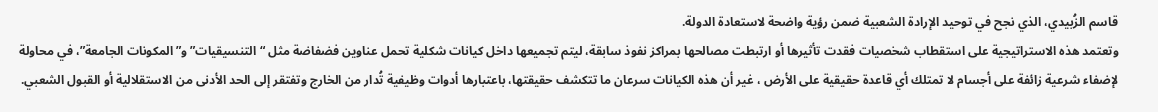قاسم الزُبيدي، الذي نجح في توحيد الإرادة الشعبية ضمن رؤية واضحة لاستعادة الدولة.
وتعتمد هذه الاستراتيجية على استقطاب شخصيات فقدت تأثيرها أو ارتبطت مصالحها بمراكز نفوذ سابقة، ليتم تجميعها داخل كيانات شكلية تحمل عناوين فضفاضة مثل “التنسيقيات” و”المكونات الجامعة”، في محاولة لإضفاء شرعية زائفة على أجسام لا تمتلك أي قاعدة حقيقية على الأرض ، غير أن هذه الكيانات سرعان ما تتكشف حقيقتها، باعتبارها أدوات وظيفية تُدار من الخارج وتفتقر إلى الحد الأدنى من الاستقلالية أو القبول الشعبي.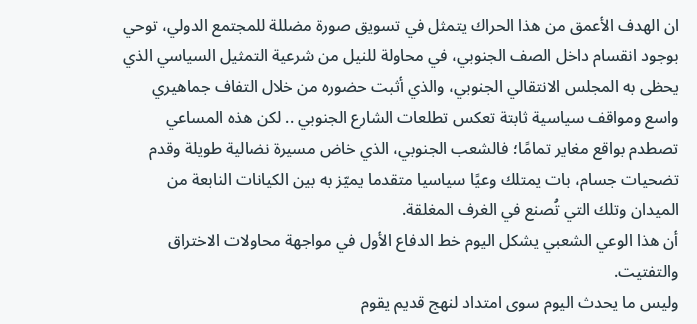ان الهدف الأعمق من هذا الحراك يتمثل في تسويق صورة مضللة للمجتمع الدولي، توحي بوجود انقسام داخل الصف الجنوبي، في محاولة للنيل من شرعية التمثيل السياسي الذي يحظى به المجلس الانتقالي الجنوبي، والذي أثبت حضوره من خلال التفاف جماهيري واسع ومواقف سياسية ثابتة تعكس تطلعات الشارع الجنوبي .. لكن هذه المساعي تصطدم بواقع مغاير تمامًا؛ فالشعب الجنوبي، الذي خاض مسيرة نضالية طويلة وقدم تضحيات جسام، بات يمتلك وعيًا سياسيا متقدما يميّز به بين الكيانات النابعة من الميدان وتلك التي تُصنع في الغرف المغلقة.
أن هذا الوعي الشعبي يشكل اليوم خط الدفاع الأول في مواجهة محاولات الاختراق والتفتيت.
وليس ما يحدث اليوم سوى امتداد لنهج قديم يقوم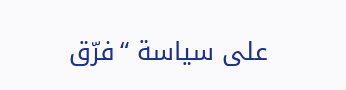على سياسة “فرّق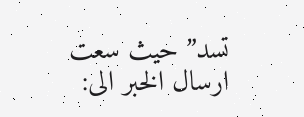تسد” حيث سعت
ارسال الخبر الى: